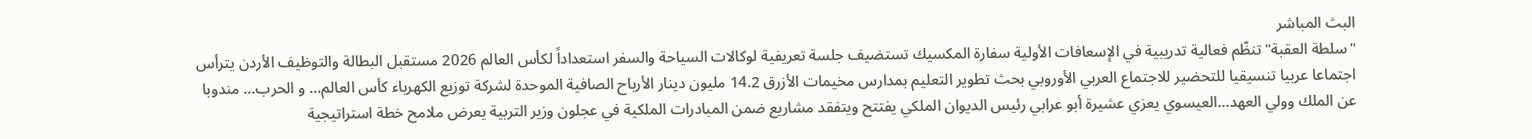البث المباشر
"سلطة العقبة" تنظّم فعالية تدريبية في الإسعافات الأولية سفارة المكسيك تستضيف جلسة تعريفية لوكالات السياحة والسفر استعداداً لكأس العالم 2026 مستقبل البطالة والتوظيف الأردن يترأس اجتماعا عربيا تنسيقيا للتحضير للاجتماع العربي الأوروبي بحث تطوير التعليم بمدارس مخيمات الأزرق 14.2 مليون دينار الأرباح الصافية الموحدة لشركة توزيع الكهرباء كأس العالم... و الحرب... مندوبا عن الملك وولي العهد...العيسوي يعزي عشيرة أبو عرابي رئيس الديوان الملكي يفتتح ويتفقد مشاريع ضمن المبادرات الملكية في عجلون وزير التربية يعرض ملامح خطة استراتيجية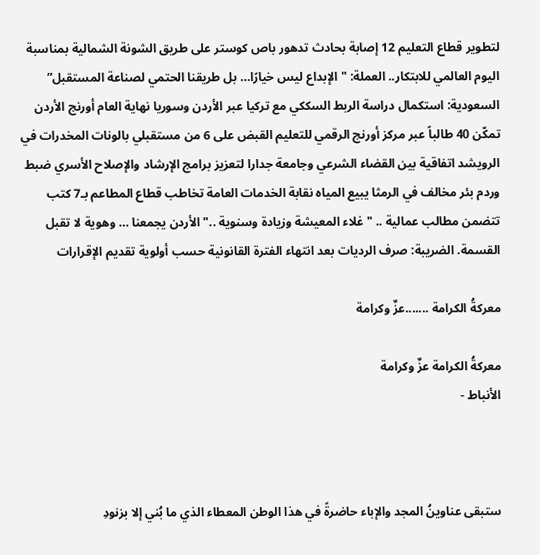لتطوير قطاع التعليم 12 إصابة بحادث تدهور باص كوستر على طريق الشونة الشمالية بمناسبة اليوم العالمي للابتكار.. العملة: "الإبداع ليس خيارًا… بل طريقنا الحتمي لصناعة المستقبل” السعودية: استكمال دراسة الربط السككي مع تركيا عبر الأردن وسوريا نهاية العام أورنج الأردن تمكّن 40 طالباً عبر مركز أورنج الرقمي للتعليم القبض على 6 من مستقبلي بالونات المخدرات في الرويشد اتفاقية بين القضاء الشرعي وجامعة جدارا لتعزيز برامج الإرشاد والإصلاح الأسري ضبط وردم بئر مخالف في الرمثا يبيع المياه نقابة الخدمات العامة تخاطب قطاع المطاعم بـ7 كتب تتضمن مطالب عمالية .. "غلاء المعيشة وزيادة وسنوية .." الأردن يجمعنا … وهوية لا تقبل القسمة. الضريبة: صرف الرديات بعد انتهاء الفترة القانونية حسب أولوية تقديم الإقرارات

معركةُ الكرامة .......عزٌ وكرامة

معركةُ الكرامة عزٌ وكرامة
الأنباط -



ستبقى عناوينُ المجد والإباء حاضرةً في هذا الوطن المعطاء الذي ما بُني إلا بزنودِ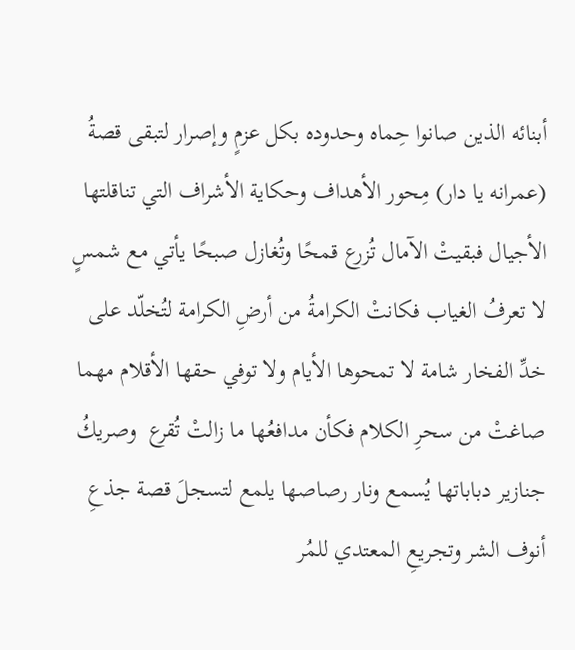أبنائه الذين صانوا حِماه وحدوده بكل عزمٍ وإصرار لتبقى قصةُ (عمرانه يا دار) مِحور الأهداف وحكاية الأشراف التي تناقلتها الأجيال فبقيتْ الآمال تُزرع قمحًا وتُغازل صبحًا يأتي مع شمسٍ لا تعرفُ الغياب فكانتْ الكرامةُ من أرضِ الكرامة لتُخلّد على خدِّ الفخار شامة لا تمحوها الأيام ولا توفي حقها الأقلام مهما صاغتْ من سحرِ الكلام فكأن مدافعُها ما زالتْ تُقرع  وصريكُ جنازير دباباتها يُسمع ونار رصاصها يلمع لتسجلَ قصة جذعِ أنوف الشر وتجريعِ المعتدي للمُر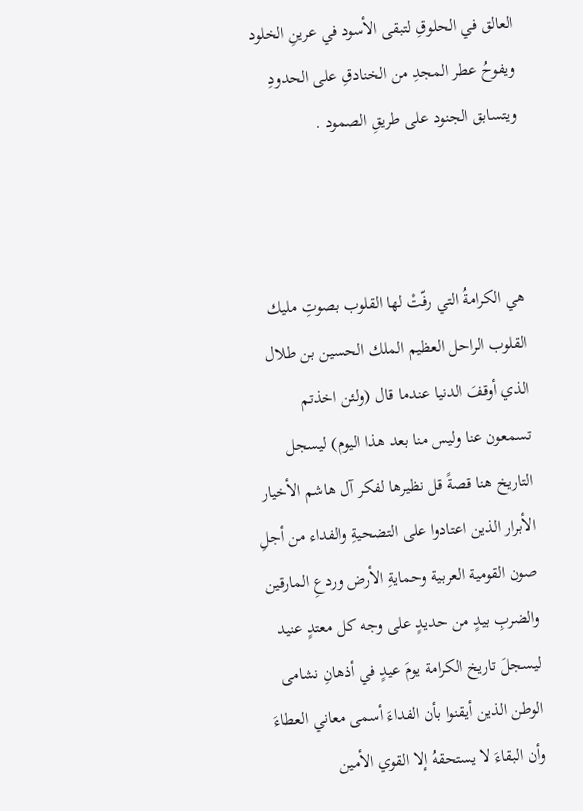العالق في الحلوقِ لتبقى الأسود في عرينِ الخلود ويفوحُ عطر المجدِ من الخنادقِ على الحدودِ ويتسابق الجنود على طريقِ الصمود .



هي الكرامةُ التي رفّتْ لها القلوب بصوتِ مليك القلوب الراحل العظيم الملك الحسين بن طلال الذي أوقفَ الدنيا عندما قال (ولئن اخذتم تسمعون عنا وليس منا بعد هذا اليوم) ليسجل التاريخ هنا قصةً قل نظيرها لفكر آل هاشم الأخيار الأبرار الذين اعتادوا على التضحيةِ والفداء من أجلِ صون القومية العربية وحمايةِ الأرض وردعِ المارقين والضربِ بيدٍ من حديدٍ على وجه كل معتدٍ عنيد ليسجلَ تاريخ الكرامة يومَ عيدٍ في أذهانِ نشامى الوطن الذين أيقنوا بأن الفداءَ أسمى معاني العطاءَ وأن البقاءَ لا يستحقهُ إلا القوي الأمين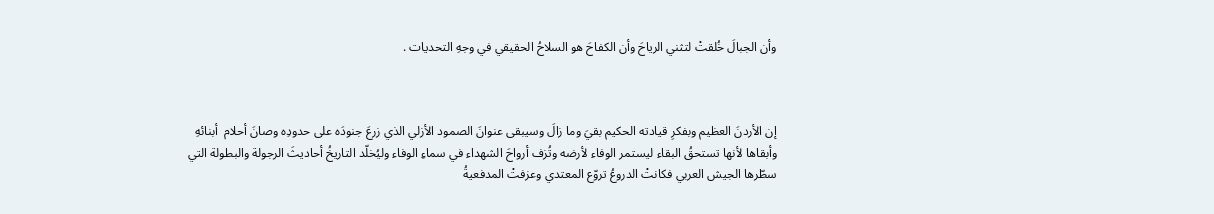وأن الجبالَ خُلقتْ لتثني الرياحَ وأن الكفاحَ هو السلاحُ الحقيقي في وجهِ التحديات .



إن الأردنَ العظيم وبفكرِ قيادته الحكيم بقيَ وما زالَ وسيبقى عنوانَ الصمود الأزلي الذي زرعَ جنودَه على حدودِه وصانَ أحلام  أبنائهِ وأبقاها لأنها تستحقُ البقاء ليستمر الوفاء لأرضه وتُزف أرواحَ الشهداء في سماءِ الوفاء وليُخلّد التاريخُ أحاديثَ الرجولة والبطولة التي سطّرها الجيش العربي فكانتْ الدروعُ تروّع المعتدي وعزفتْ المدفعيةُ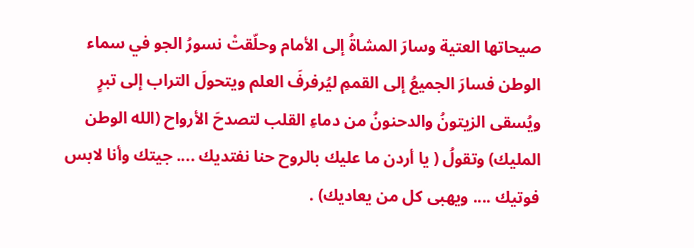صيحاتها العتية وسارَ المشاةُ إلى الأمام وحلّقتْ نسورُ الجو في سماء الوطن فسارَ الجميعُ إلى القممِ ليُرفرفَ العلم ويتحولَ التراب إلى تبرٍ ويُسقى الزيتونُ والدحنونُ من دماءِ القلب لتصدحَ الأرواح (الله الوطن المليك) وتقولُ ( يا أردن ما عليك بالروح حنا نفتديك .... جيتك وأنا لابس فوتيك .... ويهبى كل من يعاديك) .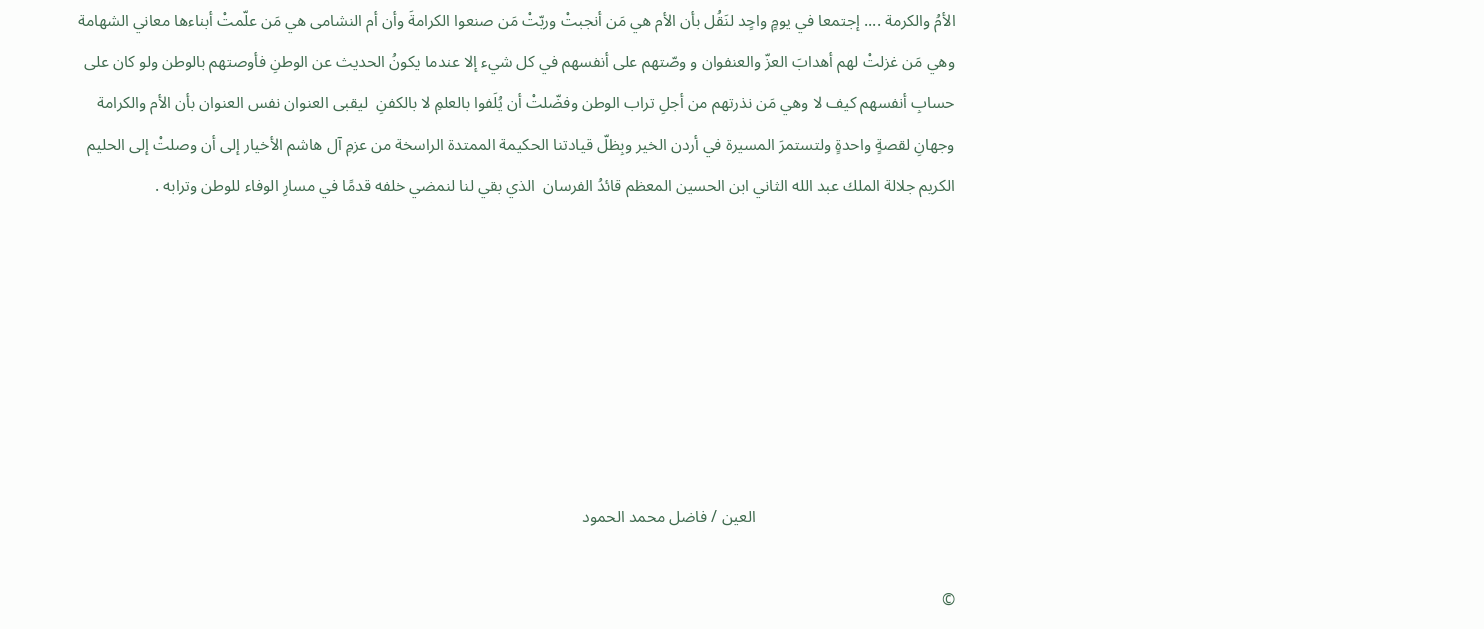الأمُ والكرمة .... إجتمعا في يومٍ واحٍد لنَقُل بأن الأم هي مَن أنجبتْ وربّتْ مَن صنعوا الكرامةَ وأن أم النشامى هي مَن علّمتْ أبناءها معاني الشهامة وهي مَن غزلتْ لهم أهدابَ العزّ والعنفوان و وصّتهم على أنفسهم في كل شيء إلا عندما يكونُ الحديث عن الوطنِ فأوصتهم بالوطن ولو كان على حسابِ أنفسهم كيف لا وهي مَن نذرتهم من أجلِ تراب الوطن وفضّلتْ أن يُلَفوا بالعلمِ لا بالكفنِ  ليقبى العنوان نفس العنوان بأن الأم والكرامة وجهانِ لقصةٍ واحدةٍ ولتستمرَ المسيرة في أردن الخير وبِظلّ قيادتنا الحكيمة الممتدة الراسخة من عزمِ آل هاشم الأخيار إلى أن وصلتْ إلى الحليم الكريم جلالة الملك عبد الله الثاني ابن الحسين المعظم قائدُ الفرسان  الذي بقي لنا لنمضي خلفه قدمًا في مسارِ الوفاء للوطن وترابه .







                                                العين / فاضل محمد الحمود

©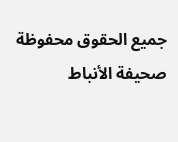جميع الحقوق محفوظة صحيفة الأنباط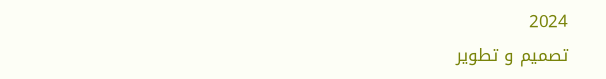2024
تصميم و تطوير